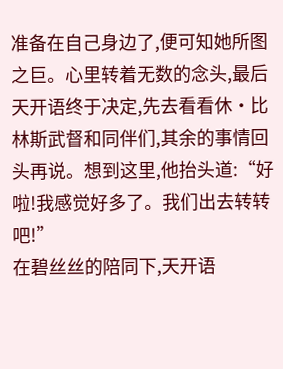准备在自己身边了,便可知她所图之巨。心里转着无数的念头,最后天开语终于决定,先去看看休·比林斯武督和同伴们,其余的事情回头再说。想到这里,他抬头道:“好啦!我感觉好多了。我们出去转转吧!”
在碧丝丝的陪同下,天开语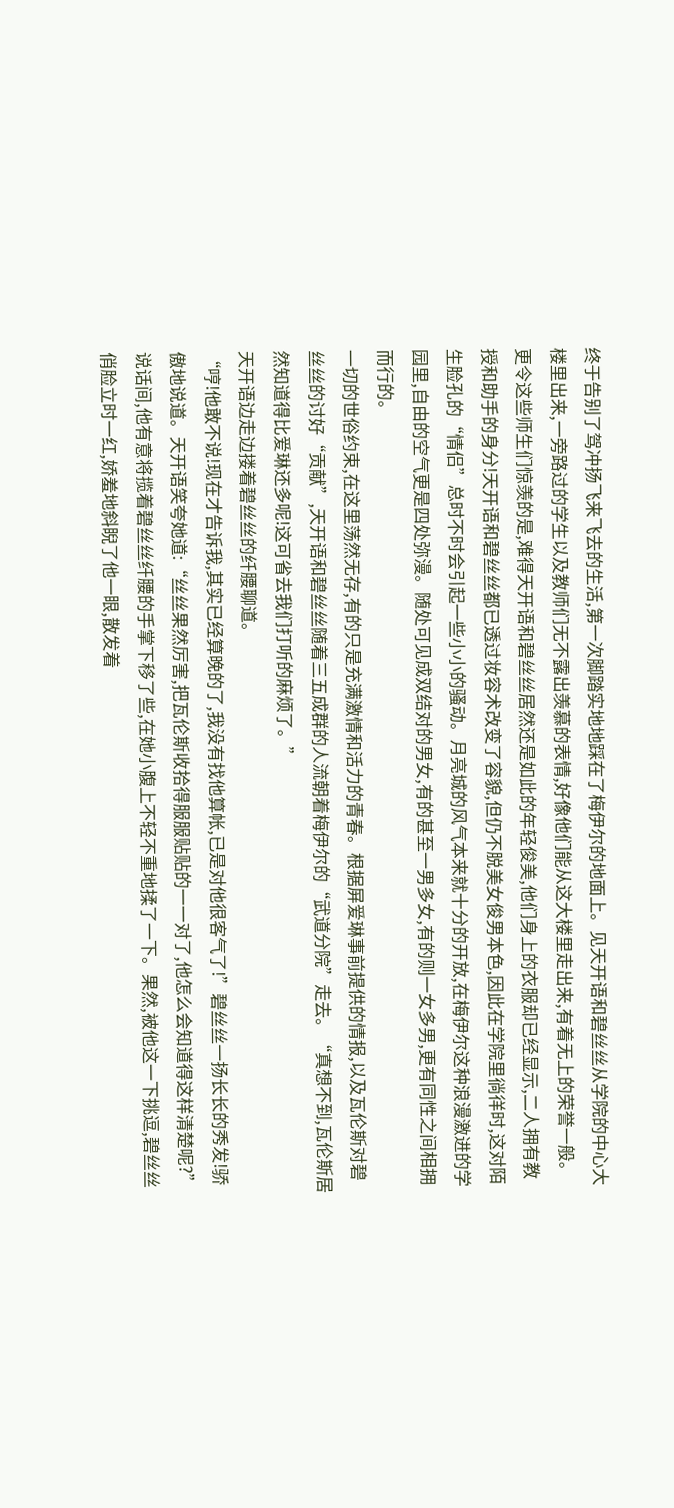终于告别了驾冲扬飞来飞去的生活,第一次脚踏实地地踩在了梅伊尔的地面上。见天开语和碧丝丝从学院的中心大楼里出来,一旁路过的学生以及教师们无不露出羡慕的表情,好像他们能从这大楼里走出来,有着无上的荣誉一般。更令这些师生们惊羡的是,难得天开语和碧丝丝居然还是如此的年轻俊美,他们身上的衣服却已经显示,二人拥有教授和助手的身分!天开语和碧丝丝都已透过妆容术改变了容貌,但仍不脱美女俊男本色,因此在学院里徜徉时,这对陌生脸孔的“情侣”总时不时会引起一些小小的骚动。月亮城的风气本来就十分的开放,在梅伊尔这种浪漫激进的学园里,自由的空气更是四处弥漫。随处可见成双结对的男女,有的甚至一男多女,有的则一女多男,更有同性之间相拥而行的。
一切的世俗约束,在这里荡然无存,有的只是充满激情和活力的青春。根据屏爱琳事前提供的情报,以及瓦伦斯对碧丝丝的讨好“贡献”,天开语和碧丝丝随着三五成群的人流朝着梅伊尔的“武道分院”走去。“真想不到,瓦伦斯居然知道得比爱琳还多呢!这可省去我们打听的麻烦了。”
天开语边走边搂着碧丝丝的纤腰聊道。
“哼!他敢不说!现在才告诉我,其实已经算晚的了,我没有找他算帐,已是对他很客气了!”碧丝丝一扬长长的秀发!骄傲地说道。天开语笑夸她道:“丝丝果然厉害,把瓦伦斯收拾得服服贴贴的一一对了,他怎么会知道得这样清楚呢?”说话间,他有意将揽着碧丝丝纤腰的手掌下移了些,在她小腹上不轻不重地揉了一下。果然,被他这一下挑逗,碧丝丝俏脸立时一红,娇羞地斜睨了他一眼,散发着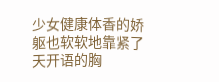少女健康体香的娇躯也软软地靠紧了天开语的胸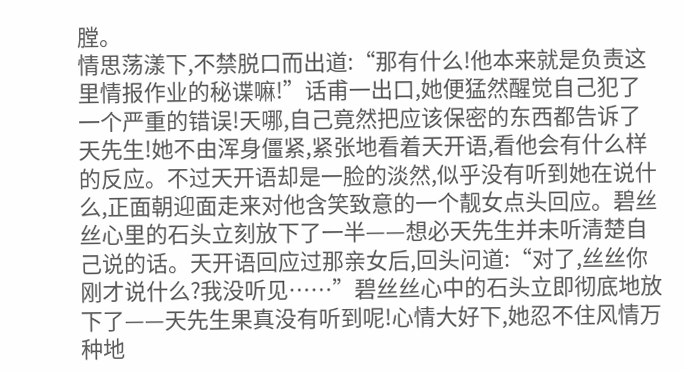膛。
情思荡漾下,不禁脱口而出道:“那有什么!他本来就是负责这里情报作业的秘谍嘛!”话甫一出口,她便猛然醒觉自己犯了一个严重的错误!天哪,自己竟然把应该保密的东西都告诉了天先生!她不由浑身僵紧,紧张地看着天开语,看他会有什么样的反应。不过天开语却是一脸的淡然,似乎没有听到她在说什么,正面朝迎面走来对他含笑致意的一个靓女点头回应。碧丝丝心里的石头立刻放下了一半——想必天先生并未听清楚自己说的话。天开语回应过那亲女后,回头问道:“对了,丝丝你刚才说什么?我没听见……”碧丝丝心中的石头立即彻底地放下了——天先生果真没有听到呢!心情大好下,她忍不住风情万种地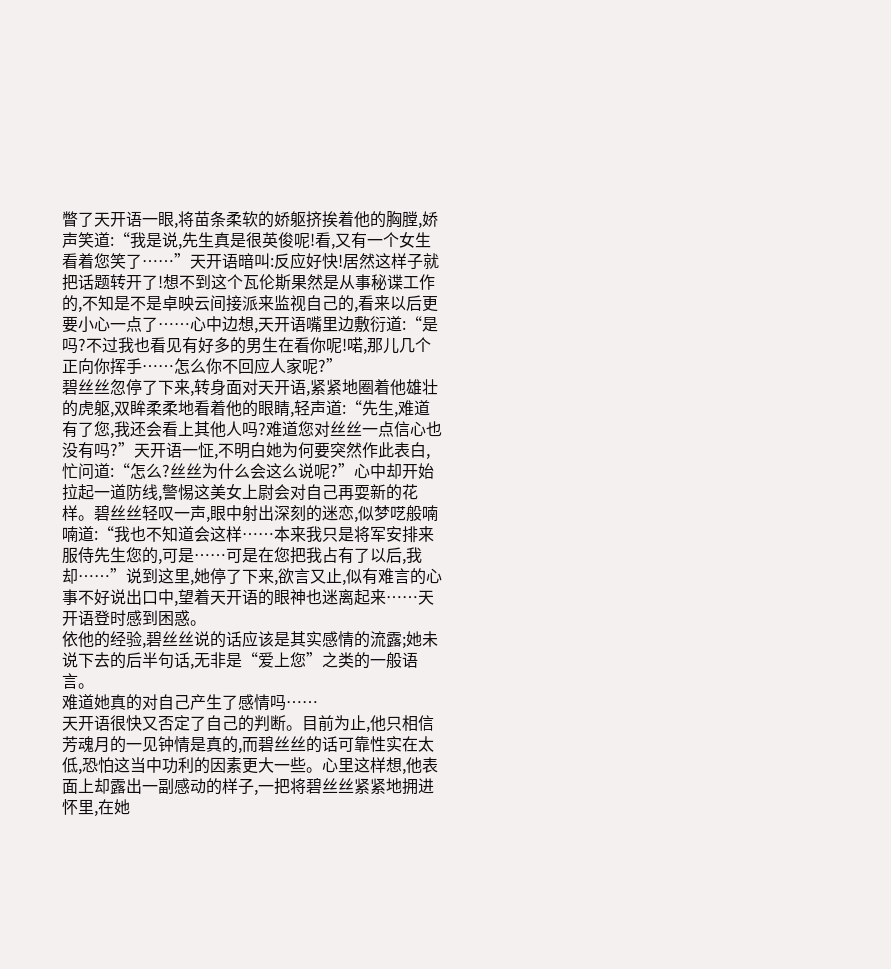瞥了天开语一眼,将苗条柔软的娇躯挤挨着他的胸膛,娇声笑道:“我是说,先生真是很英俊呢!看,又有一个女生看着您笑了……”天开语暗叫:反应好快!居然这样子就把话题转开了!想不到这个瓦伦斯果然是从事秘谍工作的,不知是不是卓映云间接派来监视自己的,看来以后更要小心一点了……心中边想,天开语嘴里边敷衍道:“是吗?不过我也看见有好多的男生在看你呢!喏,那儿几个正向你挥手……怎么你不回应人家呢?”
碧丝丝忽停了下来,转身面对天开语,紧紧地圈着他雄壮的虎躯,双眸柔柔地看着他的眼睛,轻声道:“先生,难道有了您,我还会看上其他人吗?难道您对丝丝一点信心也没有吗?”天开语一怔,不明白她为何要突然作此表白,忙问道:“怎么?丝丝为什么会这么说呢?”心中却开始拉起一道防线,警惕这美女上尉会对自己再耍新的花样。碧丝丝轻叹一声,眼中射出深刻的迷恋,似梦呓般喃喃道:“我也不知道会这样……本来我只是将军安排来服侍先生您的,可是……可是在您把我占有了以后,我却……”说到这里,她停了下来,欲言又止,似有难言的心事不好说出口中,望着天开语的眼神也迷离起来……天开语登时感到困惑。
依他的经验,碧丝丝说的话应该是其实感情的流露;她未说下去的后半句话,无非是“爱上您”之类的一般语言。
难道她真的对自己产生了感情吗……
天开语很快又否定了自己的判断。目前为止,他只相信芳魂月的一见钟情是真的,而碧丝丝的话可靠性实在太低,恐怕这当中功利的因素更大一些。心里这样想,他表面上却露出一副感动的样子,一把将碧丝丝紧紧地拥进怀里,在她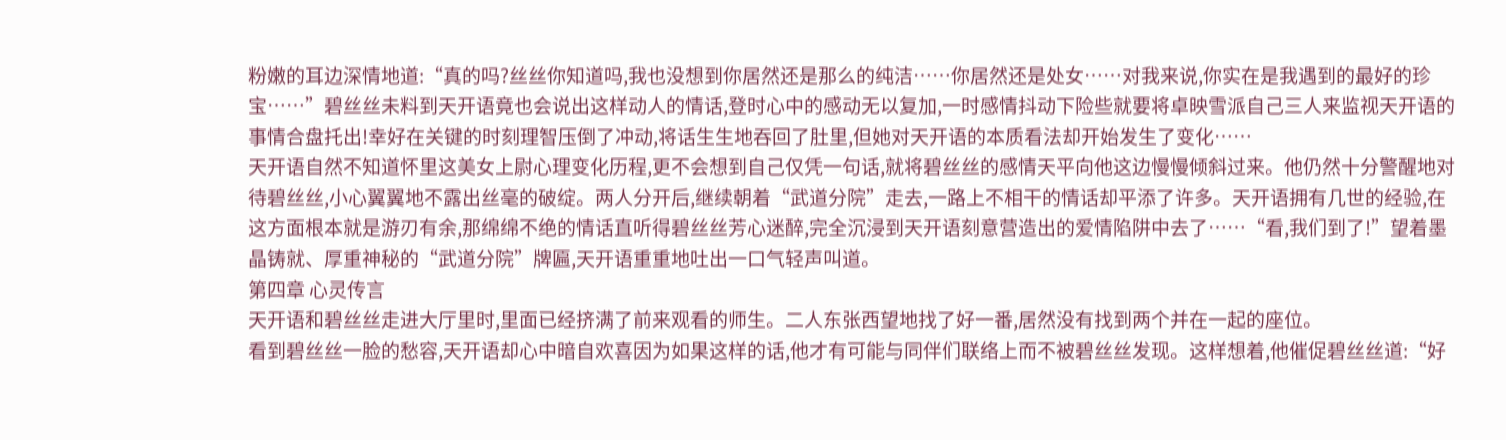粉嫩的耳边深情地道:“真的吗?丝丝你知道吗,我也没想到你居然还是那么的纯洁……你居然还是处女……对我来说,你实在是我遇到的最好的珍宝……”碧丝丝未料到天开语竟也会说出这样动人的情话,登时心中的感动无以复加,一时感情抖动下险些就要将卓映雪派自己三人来监视天开语的事情合盘托出!幸好在关键的时刻理智压倒了冲动,将话生生地吞回了肚里,但她对天开语的本质看法却开始发生了变化……
天开语自然不知道怀里这美女上尉心理变化历程,更不会想到自己仅凭一句话,就将碧丝丝的感情天平向他这边慢慢倾斜过来。他仍然十分警醒地对待碧丝丝,小心翼翼地不露出丝毫的破绽。两人分开后,继续朝着“武道分院”走去,一路上不相干的情话却平添了许多。天开语拥有几世的经验,在这方面根本就是游刃有余,那绵绵不绝的情话直听得碧丝丝芳心迷醉,完全沉浸到天开语刻意营造出的爱情陷阱中去了……“看,我们到了!”望着墨晶铸就、厚重神秘的“武道分院”牌匾,天开语重重地吐出一口气轻声叫道。
第四章 心灵传言
天开语和碧丝丝走进大厅里时,里面已经挤满了前来观看的师生。二人东张西望地找了好一番,居然没有找到两个并在一起的座位。
看到碧丝丝一脸的愁容,天开语却心中暗自欢喜因为如果这样的话,他才有可能与同伴们联络上而不被碧丝丝发现。这样想着,他催促碧丝丝道:“好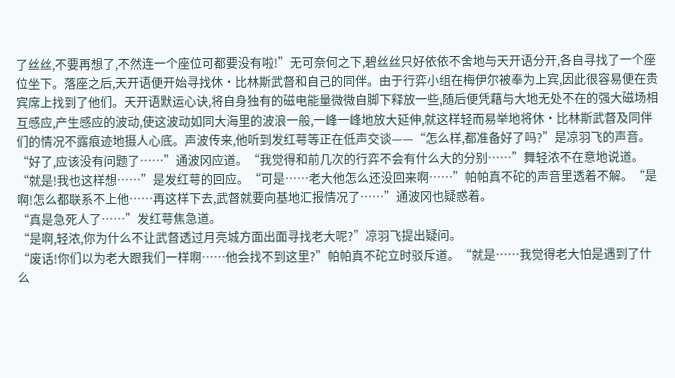了丝丝,不要再想了,不然连一个座位可都要没有啦!”无可奈何之下,碧丝丝只好依依不舍地与天开语分开,各自寻找了一个座位坐下。落座之后,天开语便开始寻找休·比林斯武督和自己的同伴。由于行弈小组在梅伊尔被奉为上宾,因此很容易便在贵宾席上找到了他们。天开语默运心诀,将自身独有的磁电能量微微自脚下释放一些,随后便凭藉与大地无处不在的强大磁场相互感应,产生感应的波动,使这波动如同大海里的波浪一般,一峰一峰地放大延伸,就这样轻而易举地将休·比林斯武督及同伴们的情况不露痕迹地摄人心底。声波传来,他听到发红萼等正在低声交谈——“怎么样,都准备好了吗?”是凉羽飞的声音。
“好了,应该没有问题了……”通波冈应道。“我觉得和前几次的行弈不会有什么大的分别……”舞轻浓不在意地说道。“就是!我也这样想……”是发红萼的回应。“可是……老大他怎么还没回来啊……”帕帕真不砣的声音里透着不解。“是啊!怎么都联系不上他……再这样下去,武督就要向基地汇报情况了……”通波冈也疑惑着。
“真是急死人了……”发红萼焦急道。
“是啊,轻浓,你为什么不让武督透过月亮城方面出面寻找老大呢?”凉羽飞提出疑问。
“废话!你们以为老大跟我们一样啊……他会找不到这里?”帕帕真不砣立时驳斥道。“就是……我觉得老大怕是遇到了什么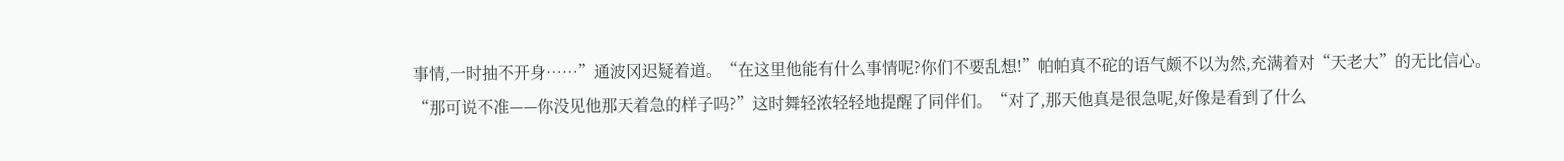事情,一时抽不开身……”通波冈迟疑着道。“在这里他能有什么事情呢?你们不要乱想!”帕帕真不砣的语气颇不以为然,充满着对“天老大”的无比信心。
“那可说不准——你没见他那天着急的样子吗?”这时舞轻浓轻轻地提醒了同伴们。“对了,那天他真是很急呢,好像是看到了什么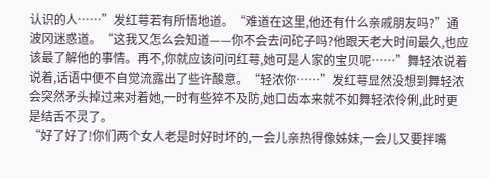认识的人……”发红萼若有所悟地道。“难道在这里,他还有什么亲戚朋友吗?”通波冈迷惑道。“这我又怎么会知道——你不会去问砣子吗?他跟天老大时间最久,也应该最了解他的事情。再不,你就应该问问红萼,她可是人家的宝贝呢……”舞轻浓说着说着,话语中便不自觉流露出了些许酸意。“轻浓你……”发红萼显然没想到舞轻浓会突然矛头掉过来对着她,一时有些猝不及防,她口齿本来就不如舞轻浓伶俐,此时更是结舌不灵了。
“好了好了!你们两个女人老是时好时坏的,一会儿亲热得像姊妹,一会儿又要拌嘴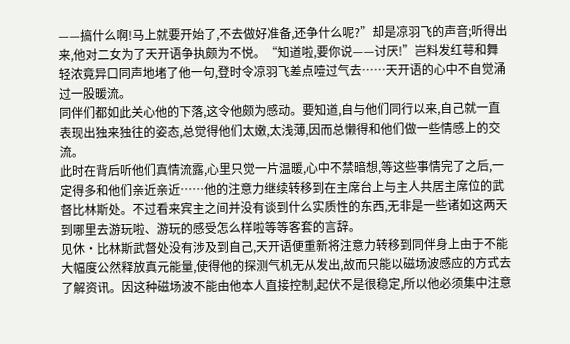——搞什么啊!马上就要开始了,不去做好准备,还争什么呢?”却是凉羽飞的声音;听得出来,他对二女为了天开语争执颇为不悦。“知道啦,要你说——讨厌!”岂料发红萼和舞轻浓竟异口同声地堵了他一句,登时令凉羽飞差点噎过气去……天开语的心中不自觉涌过一股暖流。
同伴们都如此关心他的下落,这令他颇为感动。要知道,自与他们同行以来,自己就一直表现出独来独往的姿态,总觉得他们太嫩,太浅薄,因而总懒得和他们做一些情感上的交流。
此时在背后听他们真情流露,心里只觉一片温暖,心中不禁暗想,等这些事情完了之后,一定得多和他们亲近亲近……他的注意力继续转移到在主席台上与主人共居主席位的武督比林斯处。不过看来宾主之间并没有谈到什么实质性的东西,无非是一些诸如这两天到哪里去游玩啦、游玩的感受怎么样啦等等客套的言辞。
见休·比林斯武督处没有涉及到自己,天开语便重新将注意力转移到同伴身上由于不能大幅度公然释放真元能量,使得他的探测气机无从发出,故而只能以磁场波感应的方式去了解资讯。因这种磁场波不能由他本人直接控制,起伏不是很稳定,所以他必须集中注意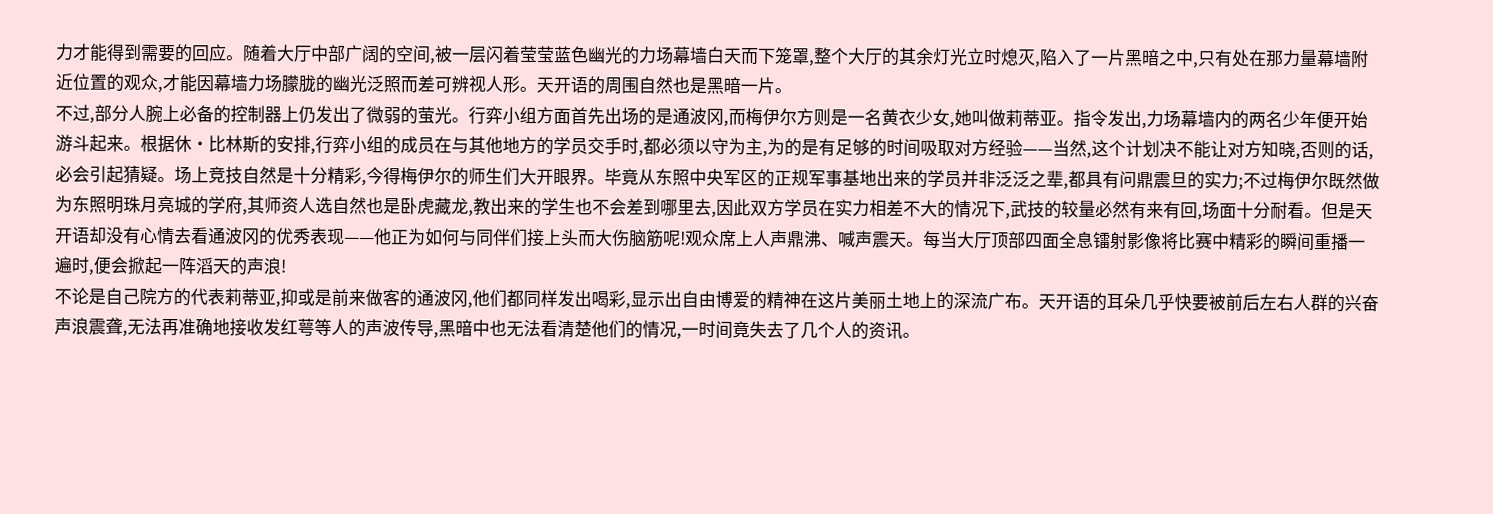力才能得到需要的回应。随着大厅中部广阔的空间,被一层闪着莹莹蓝色幽光的力场幕墙白天而下笼罩,整个大厅的其余灯光立时熄灭,陷入了一片黑暗之中,只有处在那力量幕墙附近位置的观众,才能因幕墙力场朦胧的幽光泛照而差可辨视人形。天开语的周围自然也是黑暗一片。
不过,部分人腕上必备的控制器上仍发出了微弱的萤光。行弈小组方面首先出场的是通波冈,而梅伊尔方则是一名黄衣少女,她叫做莉蒂亚。指令发出,力场幕墙内的两名少年便开始游斗起来。根据休·比林斯的安排,行弈小组的成员在与其他地方的学员交手时,都必须以守为主,为的是有足够的时间吸取对方经验——当然,这个计划决不能让对方知晓,否则的话,必会引起猜疑。场上竞技自然是十分精彩,今得梅伊尔的师生们大开眼界。毕竟从东照中央军区的正规军事基地出来的学员并非泛泛之辈,都具有问鼎震旦的实力;不过梅伊尔既然做为东照明珠月亮城的学府,其师资人选自然也是卧虎藏龙,教出来的学生也不会差到哪里去,因此双方学员在实力相差不大的情况下,武技的较量必然有来有回,场面十分耐看。但是天开语却没有心情去看通波冈的优秀表现——他正为如何与同伴们接上头而大伤脑筋呢!观众席上人声鼎沸、喊声震天。每当大厅顶部四面全息镭射影像将比赛中精彩的瞬间重播一遍时,便会掀起一阵滔天的声浪!
不论是自己院方的代表莉蒂亚,抑或是前来做客的通波冈,他们都同样发出喝彩,显示出自由博爱的精神在这片美丽土地上的深流广布。天开语的耳朵几乎快要被前后左右人群的兴奋声浪震聋,无法再准确地接收发红萼等人的声波传导,黑暗中也无法看清楚他们的情况,一时间竟失去了几个人的资讯。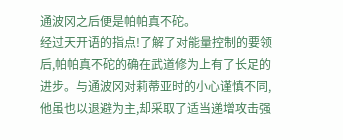通波冈之后便是帕帕真不砣。
经过天开语的指点!了解了对能量控制的要领后,帕帕真不砣的确在武道修为上有了长足的进步。与通波冈对莉蒂亚时的小心谨慎不同,他虽也以退避为主,却采取了适当递增攻击强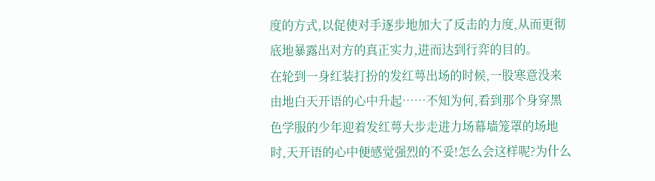度的方式,以促使对手逐步地加大了反击的力度,从而更彻底地暴露出对方的真正实力,进而达到行弈的目的。
在轮到一身红装打扮的发红萼出场的时候,一股寒意没来由地白天开语的心中升起……不知为何,看到那个身穿黑色学服的少年迎着发红萼大步走进力场幕墙笼罩的场地时,天开语的心中便感觉强烈的不妥!怎么会这样呢?为什么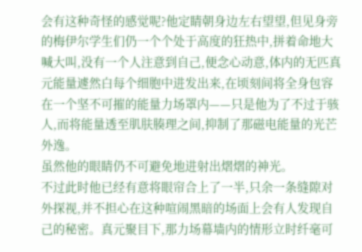会有这种奇怪的感觉呢?他定睛朝身边左右望望,但见身旁的梅伊尔学生们仍一个个处于高度的狂热中,拼着命地大喊大叫,没有一个人注意到自己,便念心动意,体内的无匹真元能量遽然白每个细胞中进发出来,在顷刻间将全身包容在一个坚不可摧的能量力场罩内——只是他为了不过于骇人,而将能量透至肌肤腠理之间,抑制了那磁电能量的光芒外逸。
虽然他的眼睛仍不可避免地进射出熠熠的神光。
不过此时他已经有意将眼帘合上了一半,只余一条缝隙对外探视,并不担心在这种喧闹黑暗的场面上会有人发现自己的秘密。真元聚目下,那力场幕墙内的情形立时纤毫可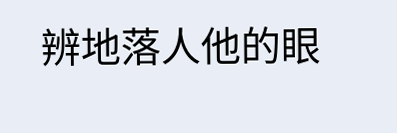辨地落人他的眼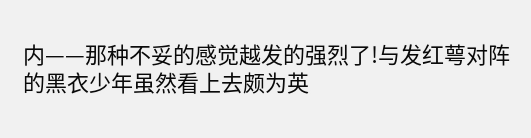内——那种不妥的感觉越发的强烈了!与发红萼对阵的黑衣少年虽然看上去颇为英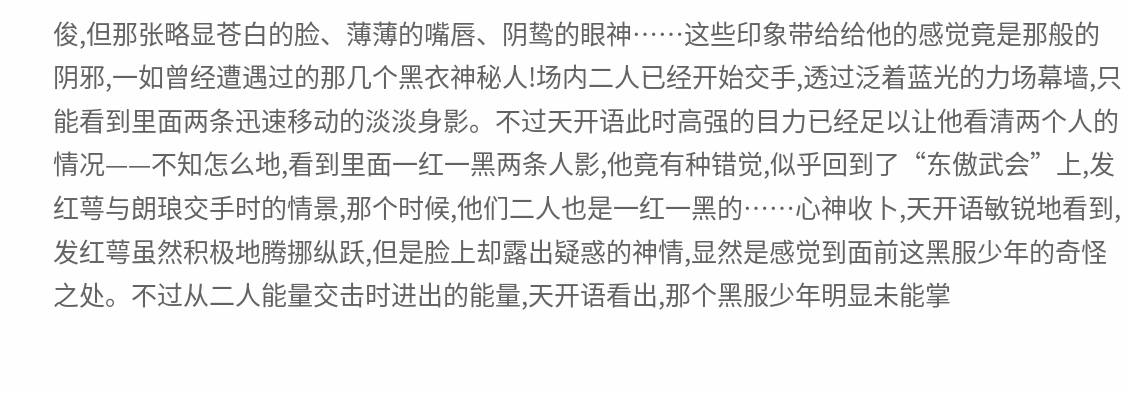俊,但那张略显苍白的脸、薄薄的嘴唇、阴鸷的眼神……这些印象带给给他的感觉竟是那般的阴邪,一如曾经遭遇过的那几个黑衣神秘人!场内二人已经开始交手,透过泛着蓝光的力场幕墙,只能看到里面两条迅速移动的淡淡身影。不过天开语此时高强的目力已经足以让他看清两个人的情况——不知怎么地,看到里面一红一黑两条人影,他竟有种错觉,似乎回到了“东傲武会”上,发红萼与朗琅交手时的情景,那个时候,他们二人也是一红一黑的……心神收卜,天开语敏锐地看到,发红萼虽然积极地腾挪纵跃,但是脸上却露出疑惑的神情,显然是感觉到面前这黑服少年的奇怪之处。不过从二人能量交击时进出的能量,天开语看出,那个黑服少年明显未能掌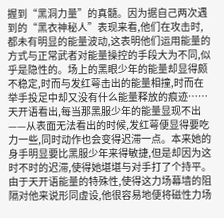握到“黑洞力量”的真髓。因为据自己两次遇到的“黑衣神秘人”表现来看,他们在攻击时,都未有明显的能量波动,这表明他们运用能量的方式与正常武者对能量操控的手段大为不同,似乎是隐性的。场上的黑眼少年的能量却显得颇不稳定,时而与发红萼击出的能量相撞,时而在举手投足中却又没有什么能量释放的痕迹……
天开语看出,每当那黑服少年的能量显现不出——从表面无法看出的时候,发红萼便显得要吃力一些,同时动作也会变得迟滞一点。本来她的身手明显要比黑服少年来得敏捷,但是却因为这时不时的迟滞,使得她堪堪与对手打了个持平。
由于天开语能量的特殊性,使得这力场幕墙的阻隔对他来说形同虚设,他很容易地便将磁性力场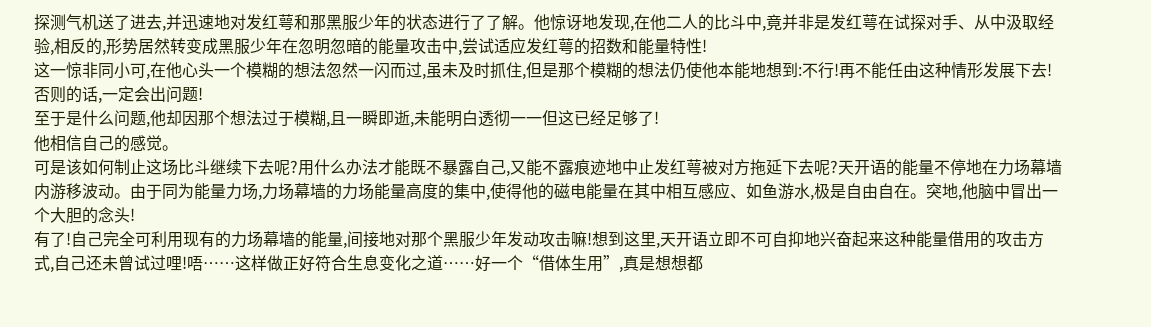探测气机送了进去,并迅速地对发红萼和那黑服少年的状态进行了了解。他惊讶地发现,在他二人的比斗中,竟并非是发红萼在试探对手、从中汲取经验,相反的,形势居然转变成黑服少年在忽明忽暗的能量攻击中,尝试适应发红萼的招数和能量特性!
这一惊非同小可,在他心头一个模糊的想法忽然一闪而过,虽未及时抓住,但是那个模糊的想法仍使他本能地想到:不行!再不能任由这种情形发展下去!
否则的话,一定会出问题!
至于是什么问题,他却因那个想法过于模糊,且一瞬即逝,未能明白透彻一一但这已经足够了!
他相信自己的感觉。
可是该如何制止这场比斗继续下去呢?用什么办法才能既不暴露自己,又能不露痕迹地中止发红萼被对方拖延下去呢?天开语的能量不停地在力场幕墙内游移波动。由于同为能量力场,力场幕墙的力场能量高度的集中,使得他的磁电能量在其中相互感应、如鱼游水,极是自由自在。突地,他脑中冒出一个大胆的念头!
有了!自己完全可利用现有的力场幕墙的能量,间接地对那个黑服少年发动攻击嘛!想到这里,天开语立即不可自抑地兴奋起来这种能量借用的攻击方式,自己还未曾试过哩!唔……这样做正好符合生息变化之道……好一个“借体生用”,真是想想都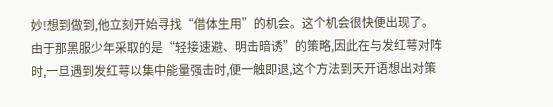妙!想到做到,他立刻开始寻找“借体生用”的机会。这个机会很快便出现了。由于那黑服少年采取的是“轻接速避、明击暗诱”的策略,因此在与发红萼对阵时,一旦遇到发红萼以集中能量强击时,便一触即退,这个方法到天开语想出对策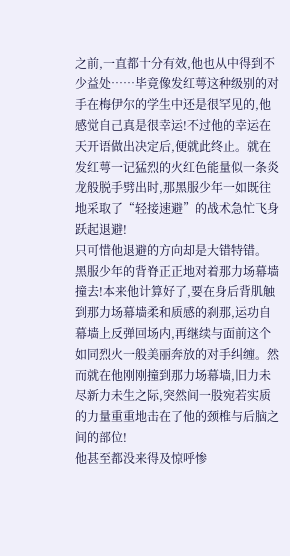之前,一直都十分有效,他也从中得到不少益处……毕竟像发红萼这种级别的对手在梅伊尔的学生中还是很罕见的,他感觉自己真是很幸运!不过他的幸运在天开语做出决定后,便就此终止。就在发红萼一记猛烈的火红色能量似一条炎龙般脱手劈出时,那黑服少年一如既往地采取了“轻接速避”的战术急忙飞身跃起退避!
只可惜他退避的方向却是大错特错。
黑服少年的背脊正正地对着那力场幕墙撞去!本来他计算好了,要在身后背肌触到那力场幕墙柔和质感的刹那,运功自幕墙上反弹回场内,再继续与面前这个如同烈火一般美丽奔放的对手纠缠。然而就在他刚刚撞到那力场幕墙,旧力未尽新力未生之际,突然间一股宛若实质的力量重重地击在了他的颈椎与后脑之间的部位!
他甚至都没来得及惊呼惨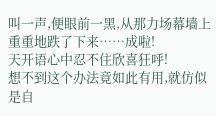叫一声,便眼前一黑,从那力场幕墙上重重地跌了下来……成啦!
天开语心中忍不住欣喜狂呼!
想不到这个办法竟如此有用,就仿似是自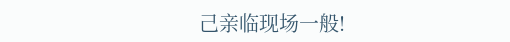己亲临现场一般!